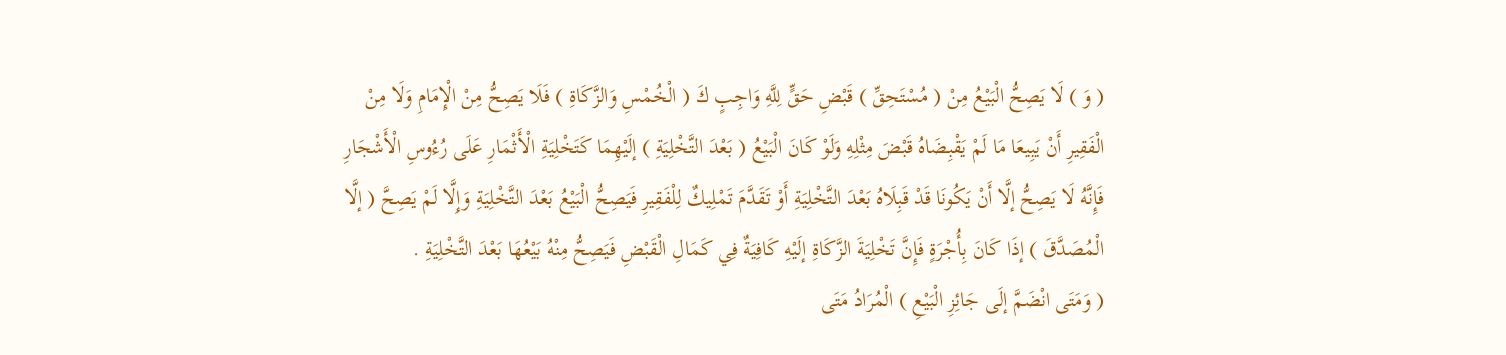( وَ ) لَا يَصِحُّ الْبَيْعُ مِنْ ( مُسْتَحِقِّ ) قَبْضِ حَقٍّ لِلَّهِ وَاجِبٍ كَ ( الْخُمْسِ وَالزَّكَاةِ ) فَلَا يَصِحُّ مِنْ الْإِمَامِ وَلَا مِنْ الْفَقِيرِ أَنْ يَبِيعَا مَا لَمْ يَقْبِضَاهُ قَبْضَ مِثْلِهِ وَلَوْ كَانَ الْبَيْعُ ( بَعْدَ التَّخْلِيَةِ ) إلَيْهِمَا كَتَخْلِيَةِ الْأَثْمَارِ عَلَى رُءُوسِ الْأَشْجَارِ فَإِنَّهُ لَا يَصِحُّ إلَّا أَنْ يَكُونَا قَدْ قَبِلَاهُ بَعْدَ التَّخْلِيَةِ أَوْ تَقَدَّمَ تَمْلِيكٌ لِلْفَقِيرِ فَيَصِحُّ الْبَيْعُ بَعْدَ التَّخْلِيَةِ وَإِلَّا لَمْ يَصِحَّ ( إلَّا الْمُصَدَّقَ ) إذَا كَانَ بِأُجْرَةٍ فَإِنَّ تَخْلِيَةَ الزَّكَاةِ إلَيْهِ كَافِيَةٌ فِي كَمَالِ الْقَبْضِ فَيَصِحُّ مِنْهُ بَيْعُهَا بَعْدَ التَّخْلِيَةِ .
( وَمَتَى انْضَمَّ إلَى جَائِزِ الْبَيْعِ ) الْمُرَادُ مَتَى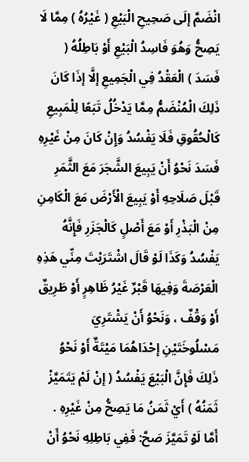انْضَمَّ إلَى صَحِيحِ الْبَيْعِ ( غَيْرُهُ ) مِمَّا لَا يَصِحُّ وَهُوَ فَاسِدُ الْبَيْعِ أَوْ بَاطِلُهُ ( فَسَدَ ) الْعَقْدُ فِي الْجَمِيعِ إلَّا إذَا كَانَ ذَلِكَ الْمُنْضَمُّ مِمَّا يَدْخُلُ تَبَعًا لِلْمَبِيعِ كَالْحُقُوقِ فَلَا يَفْسُدُ وَإِنْ كَانَ مِنْ غَيْرِهِ فَسَدَ نَحْوُ أَنْ يَبِيعَ الشَّجَرَ مَعَ الثَّمَرِ قَبْلَ صَلَاحِهِ أَوْ يَبِيعَ الْأَرْضَ مَعَ الْكَامِنِ مِنْ الْبَذْرِ أَوْ مَعَ أَصْلٍ كَالْجَزَرِ فَإِنَّهُ يَفْسُدُ وَكَذَا لَوْ قَالَ اشْتَرَيْتَ مِنِّي هَذِهِ الْعَرْصَةَ وَفِيهَا قَبْرٌ غَيْرُ ظَاهِرٍ أَوْ طَرِيقٌ أَوْ وَقْفٌ ، وَنَحْوُ أَنْ يَشْتَرِيَ مَسْلُوخَتَيْنِ إحْدَاهُمَا مَيْتَةٌ أَوْ نَحْوُ ذَلِكَ فَإِنَّ الْبَيْعَ يَفْسُدُ ( إنْ لَمْ يَتَمَيَّزْ ثَمَنُهُ ) أَيْ ثَمَنُ مَا يَصِحُّ مِنْ غَيْرِهِ .
أَمَّا لَوْ تَمَيَّزَ صَحَّ: فَفِي بَاطِلِهِ نَحْوُ أَنْ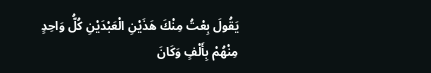يَقُولَ بِعْتُ مِنْكَ هَذَيْنِ الْعَبْدَيْنِ كُلُّ وَاحِدٍ مِنْهُمْ بِأَلْفٍ وَكَانَ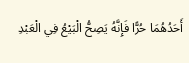أَحَدُهُمَا حُرًّا فَإِنَّهُ يَصِحُّ الْبَيْعُ فِي الْعَبْدِ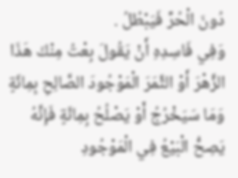دُونَ الْحُرِّ فَيَبْطُلُ .
وَفِي فَاسِدِهِ أَنْ يَقُولَ بِعْتُ مِنْكَ هَذَا الزَّهْرَ أَوْ الثَّمَرَ الْمَوْجُودَ الصَّالِحِ بِمِائَةٍ وَمَا سَيَخْرُجُ أَوْ يَصْلُحُ بِمِائَةٍ فَإِنَّهُ يَصِحُّ الْبَيْعُ فِي الْمَوْجُودِ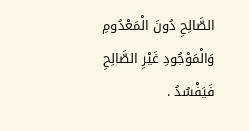الصَّالِحِ دُونَ الْمَعْدُومِ وَالْمَوْجُودِ غَيْرِ الصَّالِحِ فَيَفْسُدُ .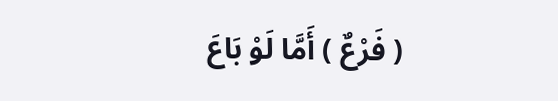( فَرْعٌ ) أَمَّا لَوْ بَاعَ